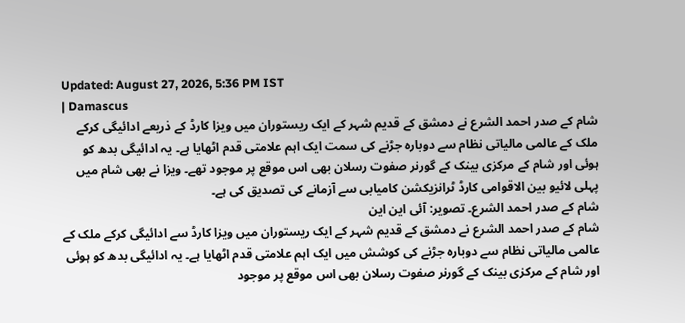Updated: August 27, 2026, 5:36 PM IST
| Damascus
شام کے صدر احمد الشرع نے دمشق کے قدیم شہر کے ایک ریستوران میں ویزا کارڈ کے ذریعے ادائیگی کرکے ملک کے عالمی مالیاتی نظام سے دوبارہ جڑنے کی سمت ایک اہم علامتی قدم اٹھایا ہے۔ یہ ادائیگی بدھ کو ہوئی اور شام کے مرکزی بینک کے گورنر صفوت رسلان بھی اس موقع پر موجود تھے۔ ویزا نے بھی شام میں پہلی لائیو بین الاقوامی کارڈ ٹرانزیکشن کامیابی سے آزمانے کی تصدیق کی ہے۔
شام کے صدر احمد الشرع۔ تصویر: آئی این این
شام کے صدر احمد الشرع نے دمشق کے قدیم شہر کے ایک ریستوران میں ویزا کارڈ سے ادائیگی کرکے ملک کے عالمی مالیاتی نظام سے دوبارہ جڑنے کی کوشش میں ایک اہم علامتی قدم اٹھایا ہے۔ یہ ادائیگی بدھ کو ہوئی اور شام کے مرکزی بینک کے گورنر صفوت رسلان بھی اس موقع پر موجود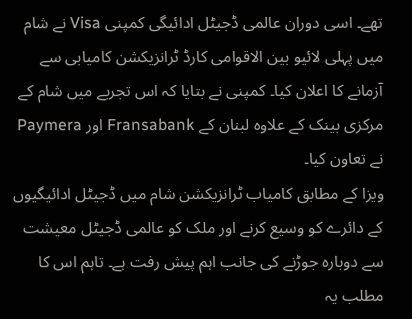تھے۔ اسی دوران عالمی ڈجیٹل ادائیگی کمپنی Visa نے شام میں پہلی لائیو بین الاقوامی کارڈ ٹرانزیکشن کامیابی سے آزمانے کا اعلان کیا۔ کمپنی نے بتایا کہ اس تجربے میں شام کے مرکزی بینک کے علاوہ لبنان کے Fransabank اور Paymera نے تعاون کیا۔
ویزا کے مطابق کامیاب ٹرانزیکشن شام میں ڈجیٹل ادائیگیوں کے دائرے کو وسیع کرنے اور ملک کو عالمی ڈجیٹل معیشت سے دوبارہ جوڑنے کی جانب اہم پیش رفت ہے۔ تاہم اس کا مطلب یہ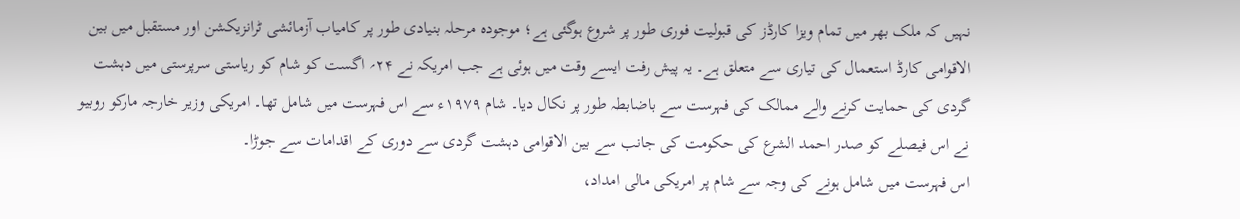نہیں کہ ملک بھر میں تمام ویزا کارڈز کی قبولیت فوری طور پر شروع ہوگئی ہے؛ موجودہ مرحلہ بنیادی طور پر کامیاب آزمائشی ٹرانزیکشن اور مستقبل میں بین الاقوامی کارڈ استعمال کی تیاری سے متعلق ہے۔ یہ پیش رفت ایسے وقت میں ہوئی ہے جب امریکہ نے ۲۴؍ اگست کو شام کو ریاستی سرپرستی میں دہشت گردی کی حمایت کرنے والے ممالک کی فہرست سے باضابطہ طور پر نکال دیا۔ شام ۱۹۷۹ء سے اس فہرست میں شامل تھا۔ امریکی وزیر خارجہ مارکو روبیو نے اس فیصلے کو صدر احمد الشرع کی حکومت کی جانب سے بین الاقوامی دہشت گردی سے دوری کے اقدامات سے جوڑا۔
اس فہرست میں شامل ہونے کی وجہ سے شام پر امریکی مالی امداد،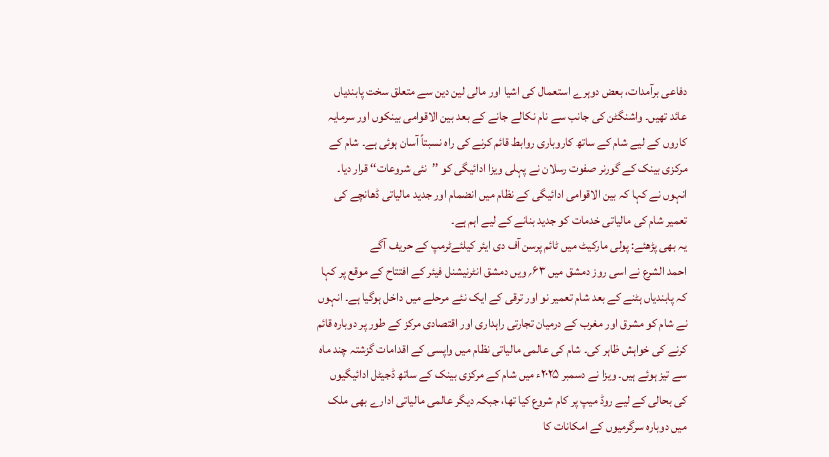دفاعی برآمدات، بعض دوہرے استعمال کی اشیا اور مالی لین دین سے متعلق سخت پابندیاں عائد تھیں۔ واشنگٹن کی جانب سے نام نکالے جانے کے بعد بین الاقوامی بینکوں اور سرمایہ کاروں کے لیے شام کے ساتھ کاروباری روابط قائم کرنے کی راہ نسبتاً آسان ہوئی ہے۔ شام کے مرکزی بینک کے گورنر صفوت رسلان نے پہلی ویزا ادائیگی کو ’’نئی شروعات‘‘ قرار دیا۔ انہوں نے کہا کہ بین الاقوامی ادائیگی کے نظام میں انضمام اور جدید مالیاتی ڈھانچے کی تعمیر شام کی مالیاتی خدمات کو جدید بنانے کے لیے اہم ہے۔
یہ بھی پڑھئے: پولی مارکیٹ میں ٹائم پرسن آف دی ایئر کیلئےٹرمپ کے حریف آگے
احمد الشرع نے اسی روز دمشق میں ۶۳؍ ویں دمشق انٹرنیشنل فیئر کے افتتاح کے موقع پر کہا کہ پابندیاں ہٹنے کے بعد شام تعمیر نو اور ترقی کے ایک نئے مرحلے میں داخل ہوگیا ہے۔ انہوں نے شام کو مشرق اور مغرب کے درمیان تجارتی راہداری اور اقتصادی مرکز کے طور پر دوبارہ قائم کرنے کی خواہش ظاہر کی۔ شام کی عالمی مالیاتی نظام میں واپسی کے اقدامات گزشتہ چند ماہ سے تیز ہوئے ہیں۔ ویزا نے دسمبر ۲۰۲۵ء میں شام کے مرکزی بینک کے ساتھ ڈجیٹل ادائیگیوں کی بحالی کے لیے روڈ میپ پر کام شروع کیا تھا، جبکہ دیگر عالمی مالیاتی ادارے بھی ملک میں دوبارہ سرگرمیوں کے امکانات کا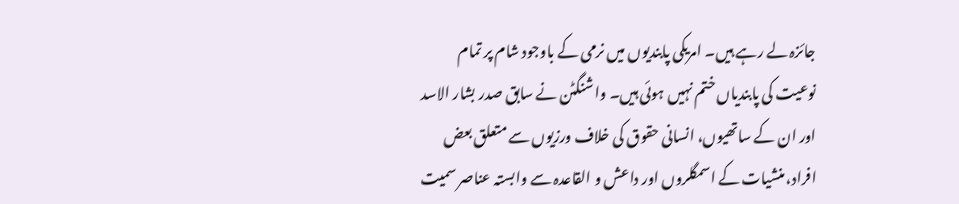جائزہ لے رہے ہیں۔ امریکی پابندیوں میں نرمی کے باوجود شام پر تمام نوعیت کی پابندیاں ختم نہیں ہوئی ہیں۔ واشنگٹن نے سابق صدر بشار الاسد اور ان کے ساتھیوں، انسانی حقوق کی خلاف ورزیوں سے متعلق بعض افراد، منشیات کے اسمگلروں اور داعش و القاعدہ سے وابستہ عناصر سمیت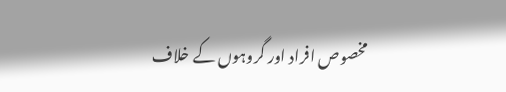مخصوص افراد اور گروہوں کے خلاف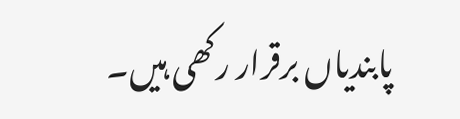پابندیاں برقرار رکھی ہیں۔